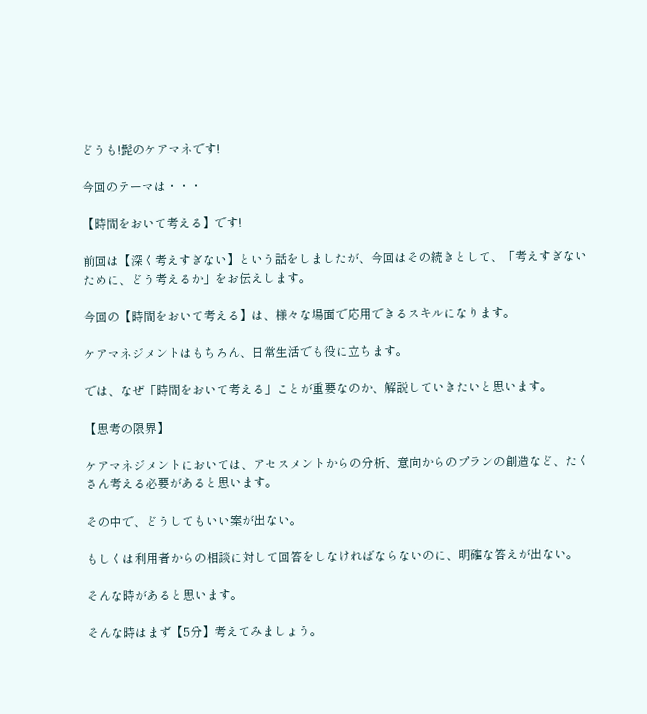どうも!髭のケアマネです!

今回のテーマは・・・

【時間をおいて考える】です!

前回は【深く考えすぎない】という話をしましたが、今回はその続きとして、「考えすぎないために、どう考えるか」をお伝えします。

今回の【時間をおいて考える】は、様々な場面で応用できるスキルになります。

ケアマネジメントはもちろん、日常生活でも役に立ちます。

では、なぜ「時間をおいて考える」ことが重要なのか、解説していきたいと思います。

【思考の限界】

ケアマネジメントにおいては、アセスメントからの分析、意向からのプランの創造など、たくさん考える必要があると思います。

その中で、どうしてもいい案が出ない。

もしくは利用者からの相談に対して回答をしなければならないのに、明確な答えが出ない。

そんな時があると思います。

そんな時はまず【5分】考えてみましょう。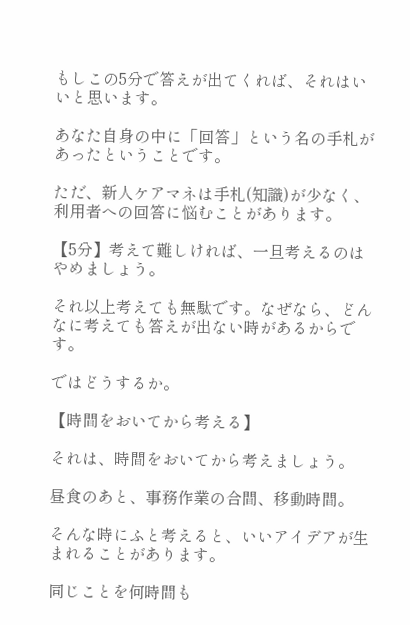もしこの5分で答えが出てくれば、それはいいと思います。

あなた自身の中に「回答」という名の手札があったということです。

ただ、新人ケアマネは手札(知識)が少なく、利用者への回答に悩むことがあります。

【5分】考えて難しければ、一旦考えるのはやめましょう。

それ以上考えても無駄です。なぜなら、どんなに考えても答えが出ない時があるからです。

ではどうするか。

【時間をおいてから考える】

それは、時間をおいてから考えましょう。

昼食のあと、事務作業の合間、移動時間。

そんな時にふと考えると、いいアイデアが生まれることがあります。

同じことを何時間も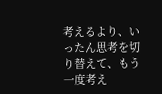考えるより、いったん思考を切り替えて、もう一度考え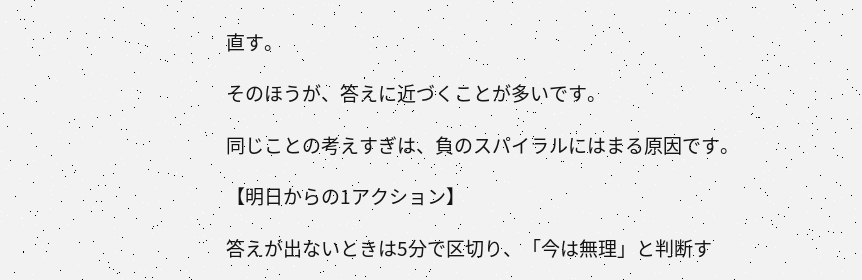直す。

そのほうが、答えに近づくことが多いです。

同じことの考えすぎは、負のスパイラルにはまる原因です。

【明日からの1アクション】

答えが出ないときは5分で区切り、「今は無理」と判断す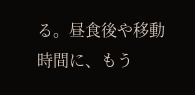る。昼食後や移動時間に、もう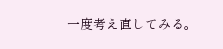一度考え直してみる。